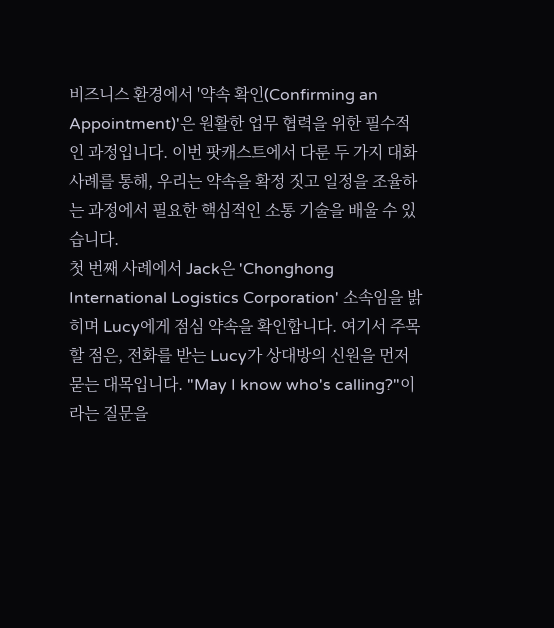비즈니스 환경에서 '약속 확인(Confirming an Appointment)'은 원활한 업무 협력을 위한 필수적인 과정입니다. 이번 팟캐스트에서 다룬 두 가지 대화 사례를 통해, 우리는 약속을 확정 짓고 일정을 조율하는 과정에서 필요한 핵심적인 소통 기술을 배울 수 있습니다.
첫 번째 사례에서 Jack은 'Chonghong International Logistics Corporation' 소속임을 밝히며 Lucy에게 점심 약속을 확인합니다. 여기서 주목할 점은, 전화를 받는 Lucy가 상대방의 신원을 먼저 묻는 대목입니다. "May I know who's calling?"이라는 질문을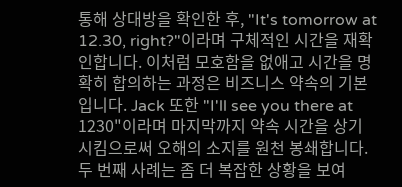통해 상대방을 확인한 후, "It's tomorrow at 12.30, right?"이라며 구체적인 시간을 재확인합니다. 이처럼 모호함을 없애고 시간을 명확히 합의하는 과정은 비즈니스 약속의 기본입니다. Jack 또한 "I'll see you there at 1230"이라며 마지막까지 약속 시간을 상기시킴으로써 오해의 소지를 원천 봉쇄합니다.
두 번째 사례는 좀 더 복잡한 상황을 보여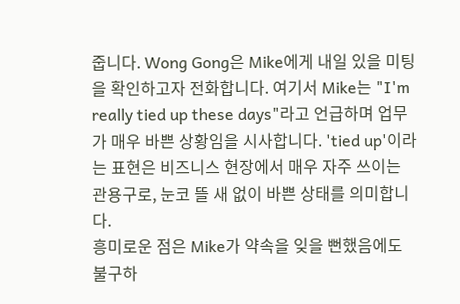줍니다. Wong Gong은 Mike에게 내일 있을 미팅을 확인하고자 전화합니다. 여기서 Mike는 "I'm really tied up these days"라고 언급하며 업무가 매우 바쁜 상황임을 시사합니다. 'tied up'이라는 표현은 비즈니스 현장에서 매우 자주 쓰이는 관용구로, 눈코 뜰 새 없이 바쁜 상태를 의미합니다.
흥미로운 점은 Mike가 약속을 잊을 뻔했음에도 불구하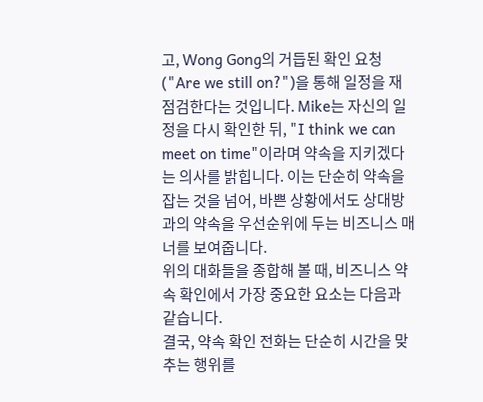고, Wong Gong의 거듭된 확인 요청("Are we still on?")을 통해 일정을 재점검한다는 것입니다. Mike는 자신의 일정을 다시 확인한 뒤, "I think we can meet on time"이라며 약속을 지키겠다는 의사를 밝힙니다. 이는 단순히 약속을 잡는 것을 넘어, 바쁜 상황에서도 상대방과의 약속을 우선순위에 두는 비즈니스 매너를 보여줍니다.
위의 대화들을 종합해 볼 때, 비즈니스 약속 확인에서 가장 중요한 요소는 다음과 같습니다.
결국, 약속 확인 전화는 단순히 시간을 맞추는 행위를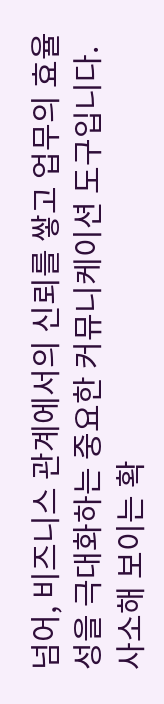넘어, 비즈니스 관계에서의 신뢰를 쌓고 업무의 효율성을 극대화하는 중요한 커뮤니케이션 도구입니다. 사소해 보이는 확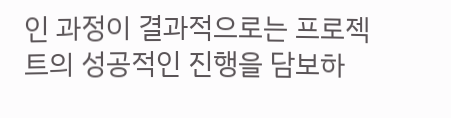인 과정이 결과적으로는 프로젝트의 성공적인 진행을 담보하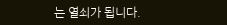는 열쇠가 됩니다.